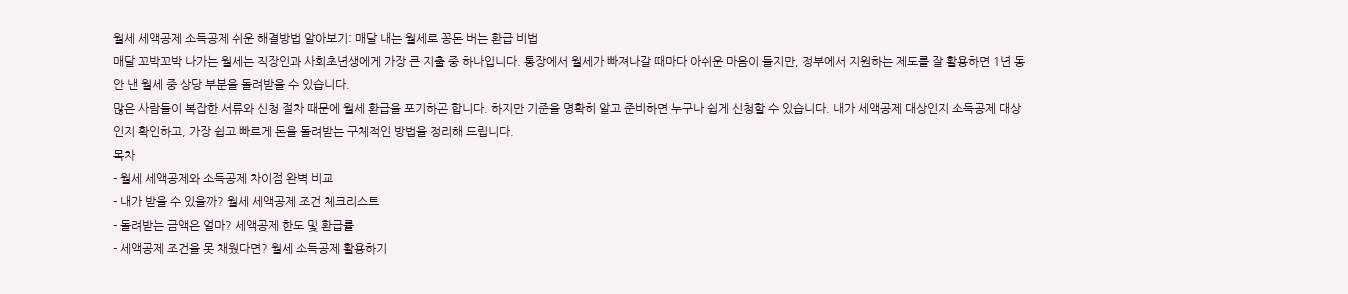월세 세액공제 소득공제 쉬운 해결방법 알아보기: 매달 내는 월세로 꽁돈 버는 환급 비법
매달 꼬박꼬박 나가는 월세는 직장인과 사회초년생에게 가장 큰 지출 중 하나입니다. 통장에서 월세가 빠져나갈 때마다 아쉬운 마음이 들지만, 정부에서 지원하는 제도를 잘 활용하면 1년 동안 낸 월세 중 상당 부분을 돌려받을 수 있습니다.
많은 사람들이 복잡한 서류와 신청 절차 때문에 월세 환급을 포기하곤 합니다. 하지만 기준을 명확히 알고 준비하면 누구나 쉽게 신청할 수 있습니다. 내가 세액공제 대상인지 소득공제 대상인지 확인하고, 가장 쉽고 빠르게 돈을 돌려받는 구체적인 방법을 정리해 드립니다.
목차
- 월세 세액공제와 소득공제 차이점 완벽 비교
- 내가 받을 수 있을까? 월세 세액공제 조건 체크리스트
- 돌려받는 금액은 얼마? 세액공제 한도 및 환급률
- 세액공제 조건을 못 채웠다면? 월세 소득공제 활용하기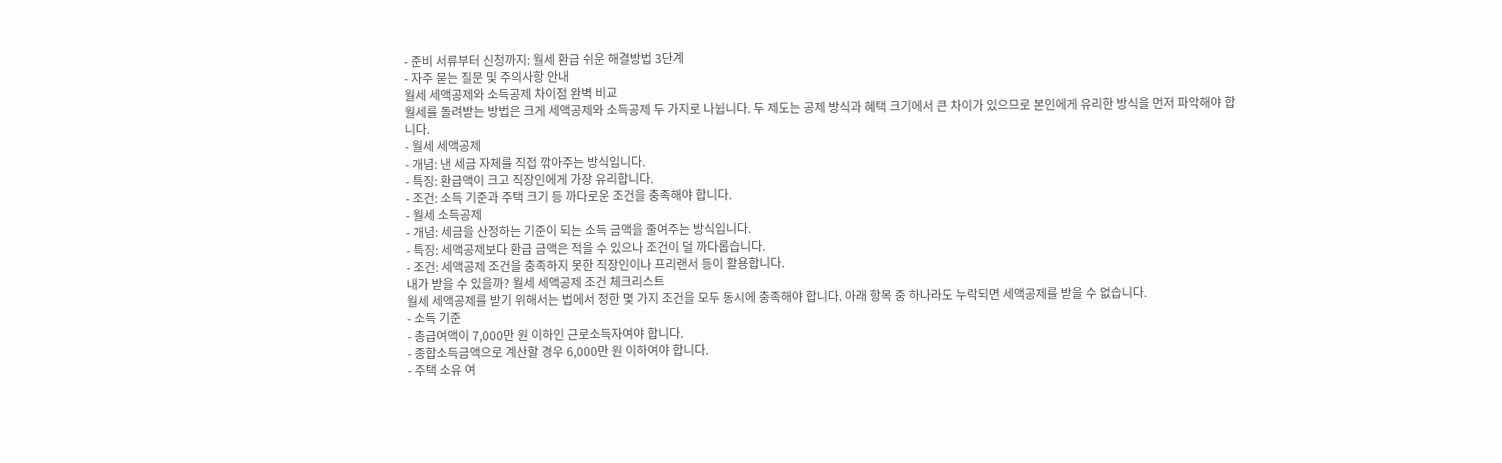- 준비 서류부터 신청까지: 월세 환급 쉬운 해결방법 3단계
- 자주 묻는 질문 및 주의사항 안내
월세 세액공제와 소득공제 차이점 완벽 비교
월세를 돌려받는 방법은 크게 세액공제와 소득공제 두 가지로 나뉩니다. 두 제도는 공제 방식과 혜택 크기에서 큰 차이가 있으므로 본인에게 유리한 방식을 먼저 파악해야 합니다.
- 월세 세액공제
- 개념: 낸 세금 자체를 직접 깎아주는 방식입니다.
- 특징: 환급액이 크고 직장인에게 가장 유리합니다.
- 조건: 소득 기준과 주택 크기 등 까다로운 조건을 충족해야 합니다.
- 월세 소득공제
- 개념: 세금을 산정하는 기준이 되는 소득 금액을 줄여주는 방식입니다.
- 특징: 세액공제보다 환급 금액은 적을 수 있으나 조건이 덜 까다롭습니다.
- 조건: 세액공제 조건을 충족하지 못한 직장인이나 프리랜서 등이 활용합니다.
내가 받을 수 있을까? 월세 세액공제 조건 체크리스트
월세 세액공제를 받기 위해서는 법에서 정한 몇 가지 조건을 모두 동시에 충족해야 합니다. 아래 항목 중 하나라도 누락되면 세액공제를 받을 수 없습니다.
- 소득 기준
- 총급여액이 7,000만 원 이하인 근로소득자여야 합니다.
- 종합소득금액으로 계산할 경우 6,000만 원 이하여야 합니다.
- 주택 소유 여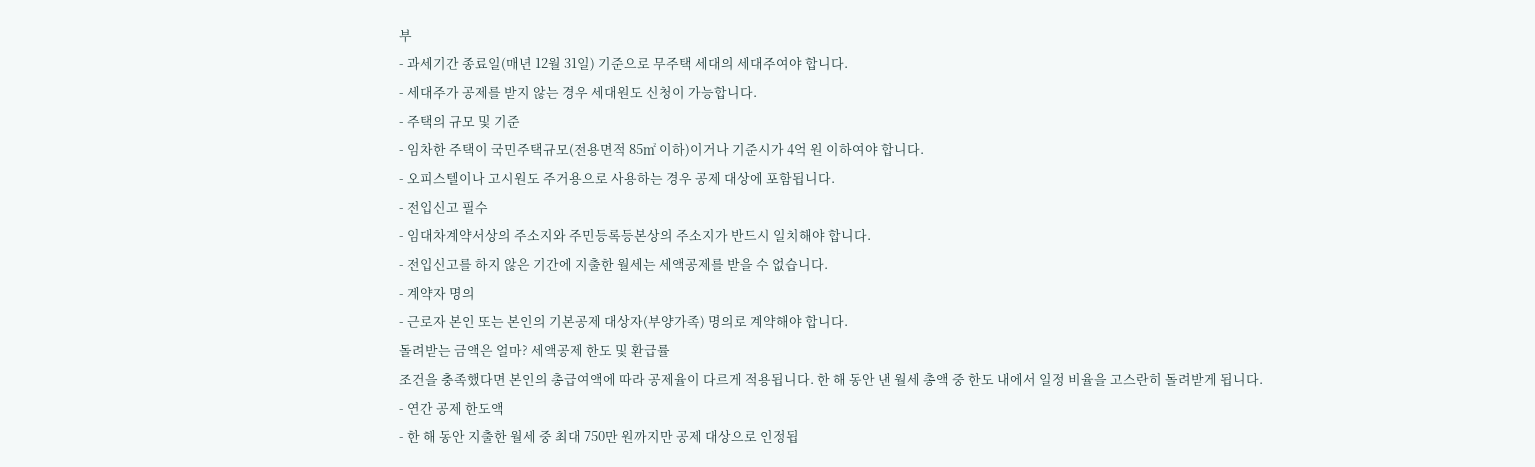부
- 과세기간 종료일(매년 12월 31일) 기준으로 무주택 세대의 세대주여야 합니다.
- 세대주가 공제를 받지 않는 경우 세대원도 신청이 가능합니다.
- 주택의 규모 및 기준
- 임차한 주택이 국민주택규모(전용면적 85㎡ 이하)이거나 기준시가 4억 원 이하여야 합니다.
- 오피스텔이나 고시원도 주거용으로 사용하는 경우 공제 대상에 포함됩니다.
- 전입신고 필수
- 임대차계약서상의 주소지와 주민등록등본상의 주소지가 반드시 일치해야 합니다.
- 전입신고를 하지 않은 기간에 지출한 월세는 세액공제를 받을 수 없습니다.
- 계약자 명의
- 근로자 본인 또는 본인의 기본공제 대상자(부양가족) 명의로 계약해야 합니다.
돌려받는 금액은 얼마? 세액공제 한도 및 환급률
조건을 충족했다면 본인의 총급여액에 따라 공제율이 다르게 적용됩니다. 한 해 동안 낸 월세 총액 중 한도 내에서 일정 비율을 고스란히 돌려받게 됩니다.
- 연간 공제 한도액
- 한 해 동안 지출한 월세 중 최대 750만 원까지만 공제 대상으로 인정됩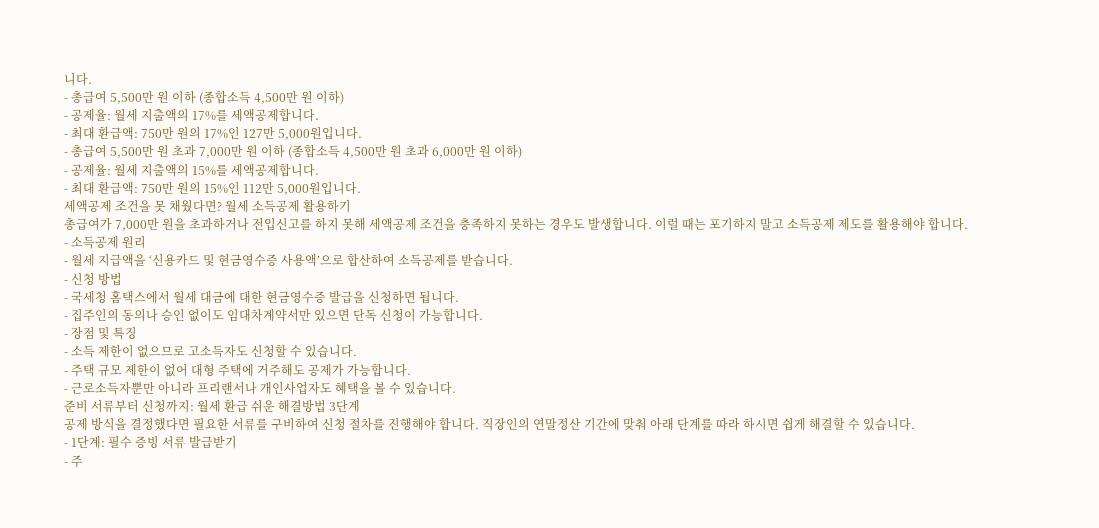니다.
- 총급여 5,500만 원 이하 (종합소득 4,500만 원 이하)
- 공제율: 월세 지출액의 17%를 세액공제합니다.
- 최대 환급액: 750만 원의 17%인 127만 5,000원입니다.
- 총급여 5,500만 원 초과 7,000만 원 이하 (종합소득 4,500만 원 초과 6,000만 원 이하)
- 공제율: 월세 지출액의 15%를 세액공제합니다.
- 최대 환급액: 750만 원의 15%인 112만 5,000원입니다.
세액공제 조건을 못 채웠다면? 월세 소득공제 활용하기
총급여가 7,000만 원을 초과하거나 전입신고를 하지 못해 세액공제 조건을 충족하지 못하는 경우도 발생합니다. 이럴 때는 포기하지 말고 소득공제 제도를 활용해야 합니다.
- 소득공제 원리
- 월세 지급액을 ‘신용카드 및 현금영수증 사용액’으로 합산하여 소득공제를 받습니다.
- 신청 방법
- 국세청 홈택스에서 월세 대금에 대한 현금영수증 발급을 신청하면 됩니다.
- 집주인의 동의나 승인 없이도 임대차계약서만 있으면 단독 신청이 가능합니다.
- 장점 및 특징
- 소득 제한이 없으므로 고소득자도 신청할 수 있습니다.
- 주택 규모 제한이 없어 대형 주택에 거주해도 공제가 가능합니다.
- 근로소득자뿐만 아니라 프리랜서나 개인사업자도 혜택을 볼 수 있습니다.
준비 서류부터 신청까지: 월세 환급 쉬운 해결방법 3단계
공제 방식을 결정했다면 필요한 서류를 구비하여 신청 절차를 진행해야 합니다. 직장인의 연말정산 기간에 맞춰 아래 단계를 따라 하시면 쉽게 해결할 수 있습니다.
- 1단계: 필수 증빙 서류 발급받기
- 주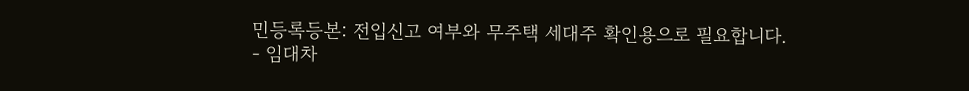민등록등본: 전입신고 여부와 무주택 세대주 확인용으로 필요합니다.
- 임대차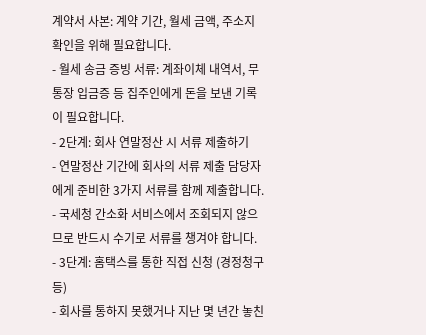계약서 사본: 계약 기간, 월세 금액, 주소지 확인을 위해 필요합니다.
- 월세 송금 증빙 서류: 계좌이체 내역서, 무통장 입금증 등 집주인에게 돈을 보낸 기록이 필요합니다.
- 2단계: 회사 연말정산 시 서류 제출하기
- 연말정산 기간에 회사의 서류 제출 담당자에게 준비한 3가지 서류를 함께 제출합니다.
- 국세청 간소화 서비스에서 조회되지 않으므로 반드시 수기로 서류를 챙겨야 합니다.
- 3단계: 홈택스를 통한 직접 신청 (경정청구 등)
- 회사를 통하지 못했거나 지난 몇 년간 놓친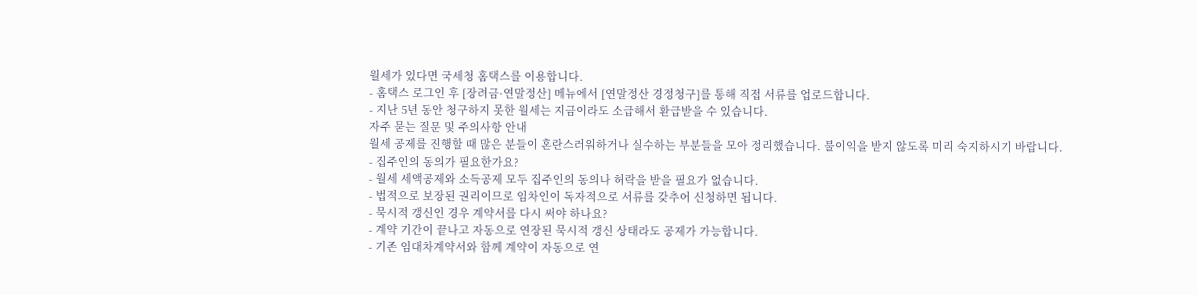월세가 있다면 국세청 홈택스를 이용합니다.
- 홈택스 로그인 후 [장려금·연말정산] 메뉴에서 [연말정산 경정청구]를 통해 직접 서류를 업로드합니다.
- 지난 5년 동안 청구하지 못한 월세는 지금이라도 소급해서 환급받을 수 있습니다.
자주 묻는 질문 및 주의사항 안내
월세 공제를 진행할 때 많은 분들이 혼란스러워하거나 실수하는 부분들을 모아 정리했습니다. 불이익을 받지 않도록 미리 숙지하시기 바랍니다.
- 집주인의 동의가 필요한가요?
- 월세 세액공제와 소득공제 모두 집주인의 동의나 허락을 받을 필요가 없습니다.
- 법적으로 보장된 권리이므로 임차인이 독자적으로 서류를 갖추어 신청하면 됩니다.
- 묵시적 갱신인 경우 계약서를 다시 써야 하나요?
- 계약 기간이 끝나고 자동으로 연장된 묵시적 갱신 상태라도 공제가 가능합니다.
- 기존 임대차계약서와 함께 계약이 자동으로 연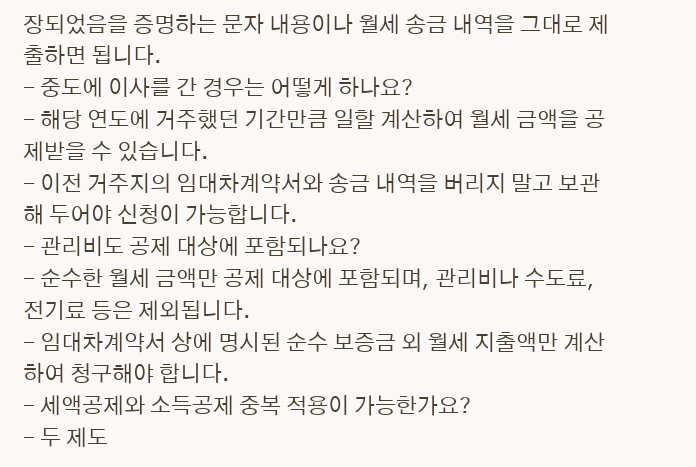장되었음을 증명하는 문자 내용이나 월세 송금 내역을 그대로 제출하면 됩니다.
- 중도에 이사를 간 경우는 어떻게 하나요?
- 해당 연도에 거주했던 기간만큼 일할 계산하여 월세 금액을 공제받을 수 있습니다.
- 이전 거주지의 임대차계약서와 송금 내역을 버리지 말고 보관해 두어야 신청이 가능합니다.
- 관리비도 공제 대상에 포함되나요?
- 순수한 월세 금액만 공제 대상에 포함되며, 관리비나 수도료, 전기료 등은 제외됩니다.
- 임대차계약서 상에 명시된 순수 보증금 외 월세 지출액만 계산하여 청구해야 합니다.
- 세액공제와 소득공제 중복 적용이 가능한가요?
- 두 제도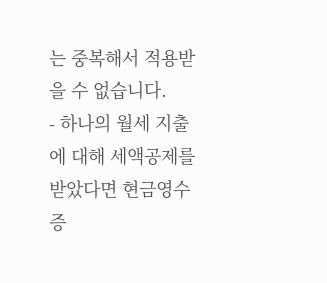는 중복해서 적용받을 수 없습니다.
- 하나의 월세 지출에 대해 세액공제를 받았다면 현금영수증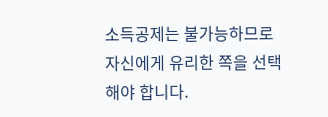소득공제는 불가능하므로 자신에게 유리한 쪽을 선택해야 합니다.